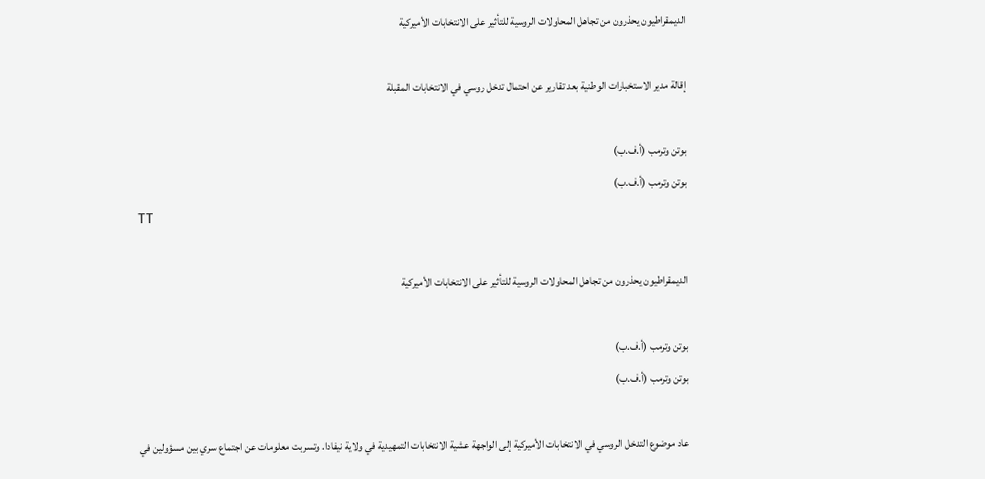الديمقراطيون يحذرون من تجاهل المحاولات الروسية للتأثير على الانتخابات الأميركية

إقالة مدير الاستخبارات الوطنية بعد تقارير عن احتمال تدخل روسي في الانتخابات المقبلة

بوتن وترمب (أ.ف.ب)
بوتن وترمب (أ.ف.ب)
TT

الديمقراطيون يحذرون من تجاهل المحاولات الروسية للتأثير على الانتخابات الأميركية

بوتن وترمب (أ.ف.ب)
بوتن وترمب (أ.ف.ب)

عاد موضوع التدخل الروسي في الانتخابات الأميركية إلى الواجهة عشية الانتخابات التمهيدية في ولاية نيفادا. وتسربت معلومات عن اجتماع سري بين مسؤولين في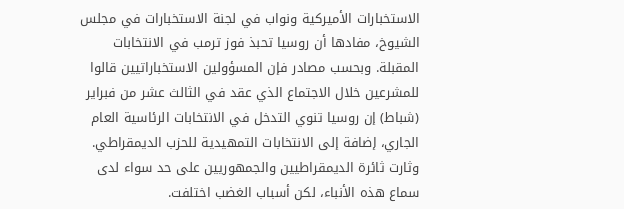الاستخبارات الأميركية ونواب في لجنة الاستخبارات في مجلس الشيوخ، مفادها أن روسيا تحبذ فوز ترمب في الانتخابات المقبلة. وبحسب مصادر فإن المسؤولين الاستخباراتيين قالوا للمشرعين خلال الاجتماع الذي عقد في الثالث عشر من فبراير (شباط) إن روسيا تنوي التدخل في الانتخابات الرئاسية العام الجاري، إضافة إلى الانتخابات التمهيدية للحزب الديمقراطي. وثارت ثائرة الديمقراطيين والجمهوريين على حد سواء لدى سماع هذه الأنباء، لكن أسباب الغضب اختلفت.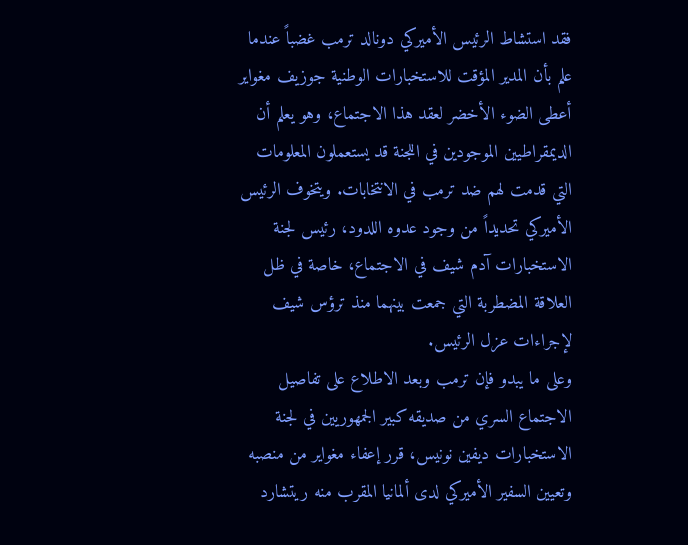فقد استشاط الرئيس الأميركي دونالد ترمب غضباً عندما علم بأن المدير المؤقت للاستخبارات الوطنية جوزيف مغواير أعطى الضوء الأخضر لعقد هذا الاجتماع، وهو يعلم أن الديمقراطيين الموجودين في اللجنة قد يستعملون المعلومات التي قدمت لهم ضد ترمب في الانتخابات. ويتخوف الرئيس الأميركي تحديداً من وجود عدوه اللدود، رئيس لجنة الاستخبارات آدم شيف في الاجتماع، خاصة في ظل العلاقة المضطربة التي جمعت بينهما منذ ترؤس شيف لإجراءات عزل الرئيس.
وعلى ما يبدو فإن ترمب وبعد الاطلاع على تفاصيل الاجتماع السري من صديقه كبير الجمهوريين في لجنة الاستخبارات ديفين نونيس، قرر إعفاء مغواير من منصبه وتعيين السفير الأميركي لدى ألمانيا المقرب منه ريتشارد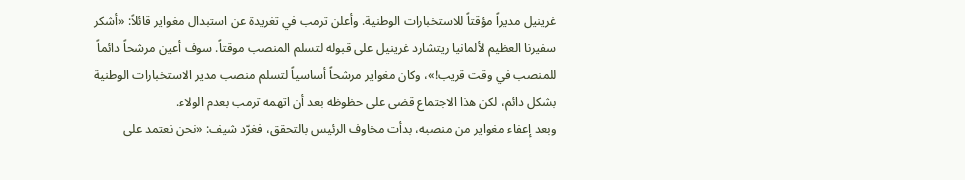غرينيل مديراً مؤقتاً للاستخبارات الوطنية. وأعلن ترمب في تغريدة عن استبدال مغواير قائلاً: «أشكر سفيرنا العظيم لألمانيا ريتشارد غرينيل على قبوله لتسلم المنصب موقتاً. سوف أعين مرشحاً دائماً للمنصب في وقت قريب!»، وكان مغواير مرشحاً أساسياً لتسلم منصب مدير الاستخبارات الوطنية بشكل دائم، لكن هذا الاجتماع قضى على حظوظه بعد أن اتهمه ترمب بعدم الولاء.
وبعد إعفاء مغواير من منصبه، بدأت مخاوف الرئيس بالتحقق، فغرّد شيف: «نحن نعتمد على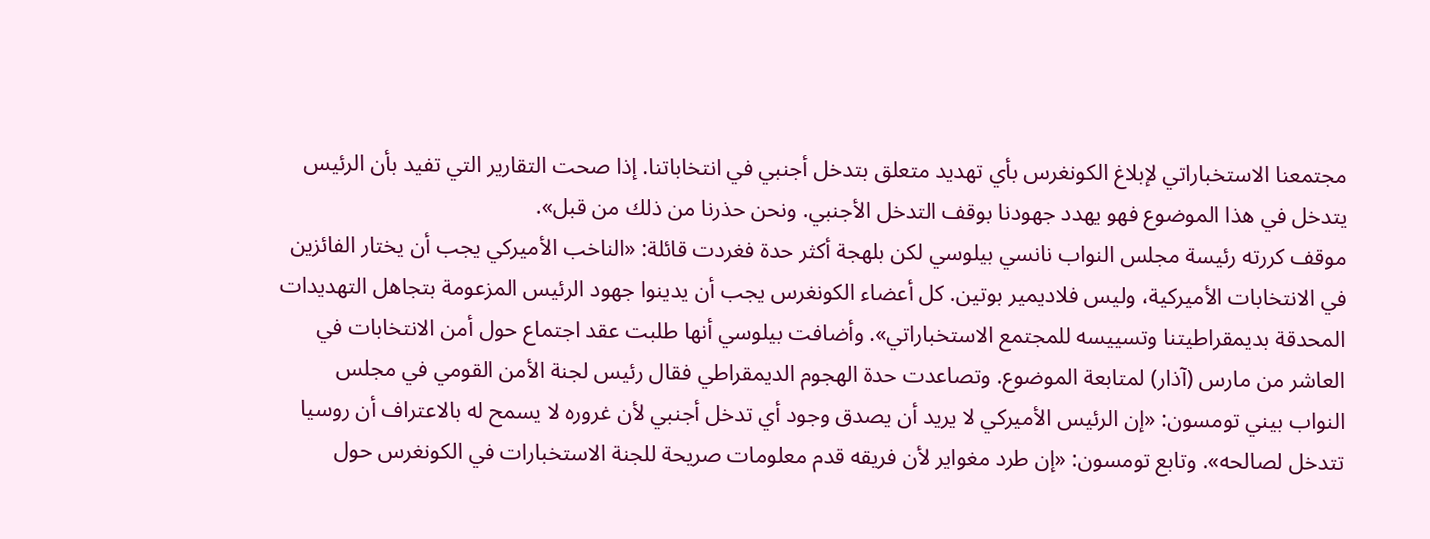مجتمعنا الاستخباراتي لإبلاغ الكونغرس بأي تهديد متعلق بتدخل أجنبي في انتخاباتنا. إذا صحت التقارير التي تفيد بأن الرئيس يتدخل في هذا الموضوع فهو يهدد جهودنا بوقف التدخل الأجنبي. ونحن حذرنا من ذلك من قبل».
موقف كررته رئيسة مجلس النواب نانسي بيلوسي لكن بلهجة أكثر حدة فغردت قائلة: «الناخب الأميركي يجب أن يختار الفائزين في الانتخابات الأميركية، وليس فلاديمير بوتين. كل أعضاء الكونغرس يجب أن يدينوا جهود الرئيس المزعومة بتجاهل التهديدات المحدقة بديمقراطيتنا وتسييسه للمجتمع الاستخباراتي». وأضافت بيلوسي أنها طلبت عقد اجتماع حول أمن الانتخابات في العاشر من مارس (آذار) لمتابعة الموضوع. وتصاعدت حدة الهجوم الديمقراطي فقال رئيس لجنة الأمن القومي في مجلس النواب بيني تومسون: «إن الرئيس الأميركي لا يريد أن يصدق وجود أي تدخل أجنبي لأن غروره لا يسمح له بالاعتراف أن روسيا تتدخل لصالحه». وتابع تومسون: «إن طرد مغواير لأن فريقه قدم معلومات صريحة للجنة الاستخبارات في الكونغرس حول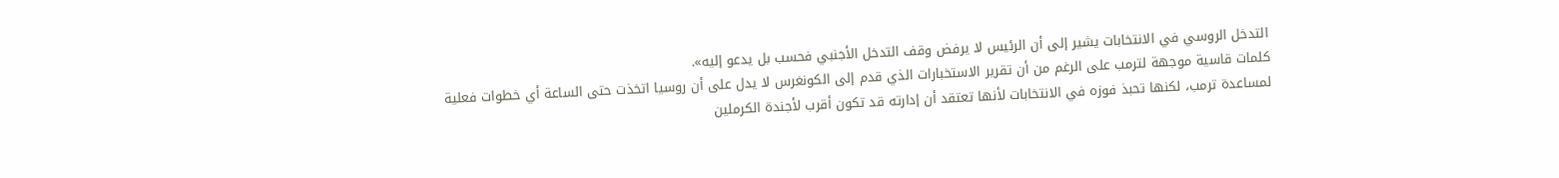التدخل الروسي في الانتخابات يشير إلى أن الرئيس لا يرفض وقف التدخل الأجنبي فحسب بل يدعو إليه».
كلمات قاسية موجهة لترمب على الرغم من أن تقرير الاستخبارات الذي قدم إلى الكونغرس لا يدل على أن روسيا اتخذت حتى الساعة أي خطوات فعلية لمساعدة ترمب، لكنها تحبذ فوزه في الانتخابات لأنها تعتقد أن إدارته قد تكون أقرب لأجندة الكرملين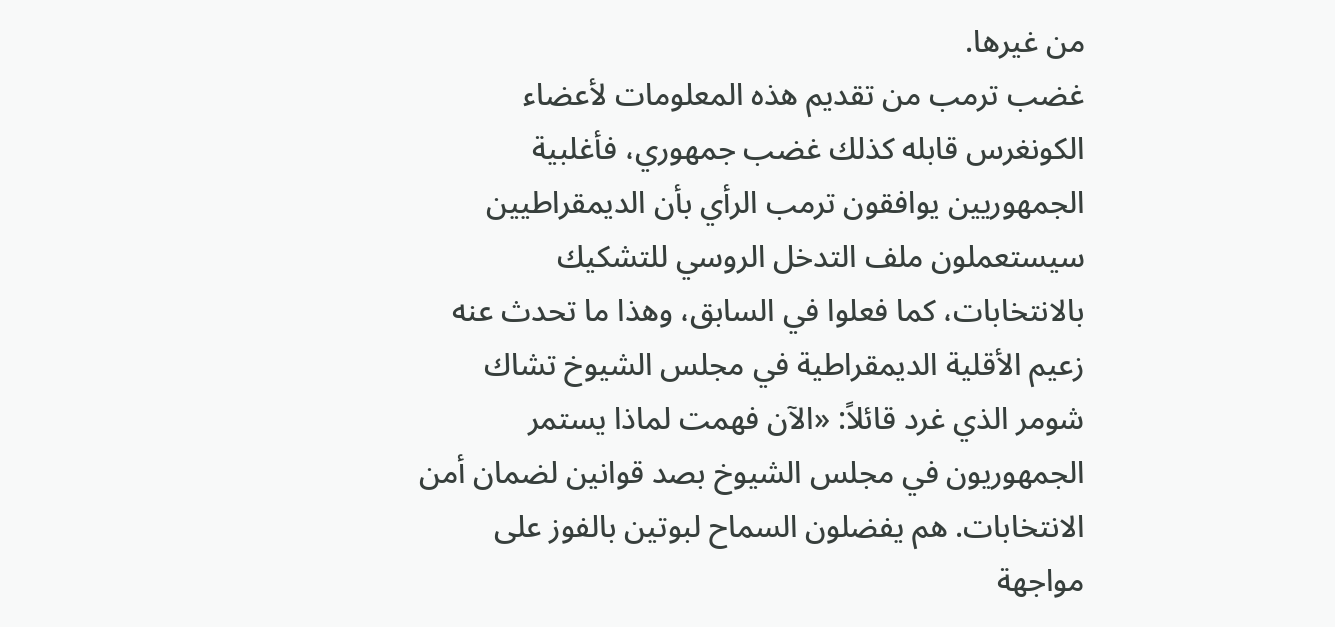من غيرها.
غضب ترمب من تقديم هذه المعلومات لأعضاء الكونغرس قابله كذلك غضب جمهوري، فأغلبية الجمهوريين يوافقون ترمب الرأي بأن الديمقراطيين سيستعملون ملف التدخل الروسي للتشكيك بالانتخابات، كما فعلوا في السابق، وهذا ما تحدث عنه زعيم الأقلية الديمقراطية في مجلس الشيوخ تشاك شومر الذي غرد قائلاً: «الآن فهمت لماذا يستمر الجمهوريون في مجلس الشيوخ بصد قوانين لضمان أمن الانتخابات. هم يفضلون السماح لبوتين بالفوز على مواجهة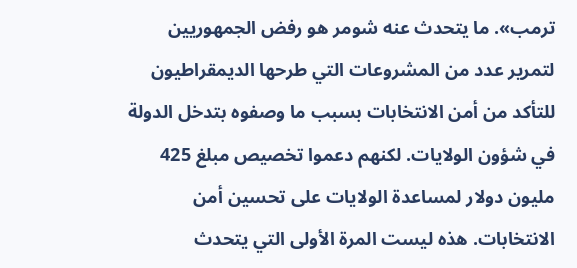ترمب». ما يتحدث عنه شومر هو رفض الجمهوريين لتمرير عدد من المشروعات التي طرحها الديمقراطيون للتأكد من أمن الانتخابات بسبب ما وصفوه بتدخل الدولة في شؤون الولايات. لكنهم دعموا تخصيص مبلغ 425 مليون دولار لمساعدة الولايات على تحسين أمن الانتخابات. هذه ليست المرة الأولى التي يتحدث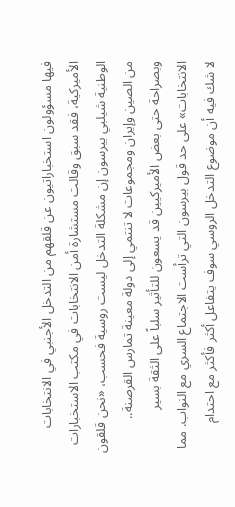فيها مسؤولون استخباراتيون عن قلقهم من التدخل الأجنبي في الانتخابات الأميركية، فقد سبق وقالت مستشارة أمن الانتخابات في مكتب الاستخبارات الوطنية شيلبي بيرسون إن مشكلة التدخل ليست روسية فحسب، «نحن قلقون من الصين وإيران ومجموعات لا تنتمي إلى دولة معينة تمارس القرصنة.. وبصراحة حتى بعض الأميركيين قد يسعون للتأثير سلباً على الثقة بسير الانتخابات» على حد قول بيرسون التي ترأست الاجتماع السري مع النواب. مما لا شك فيه أن موضوع التدخل الروسي سوف يتفاعل أكثر فأكثر مع احتدام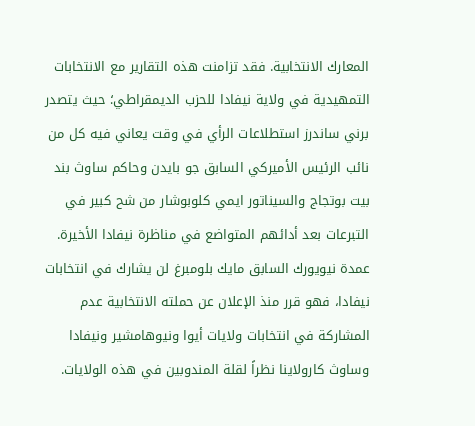المعارك الانتخابية. فقد تزامنت هذه التقارير مع الانتخابات التمهيدية في ولاية نيفادا للحزب الديمقراطي؛ حيث يتصدر برني ساندرز استطلاعات الرأي في وقت يعاني فيه كل من نائب الرئيس الأميركي السابق جو بايدن وحاكم ساوث بند بيت بوتجاج والسيناتور ايمي كلوبوشار من شح كبير في التبرعات بعد أدائهم المتواضع في مناظرة نيفادا الأخيرة.
عمدة نيويورك السابق مايك بلومبرغ لن يشارك في انتخابات نيفادا، فهو قرر منذ الإعلان عن حملته الانتخابية عدم المشاركة في انتخابات ولايات أيوا ونيوهامشير ونيفادا وساوث كارولاينا نظراً لقلة المندوبين في هذه الولايات.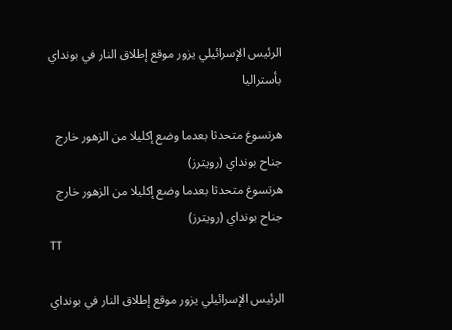الرئيس الإسرائيلي يزور موقع إطلاق النار في بونداي بأستراليا

هرتسوغ متحدثا بعدما وضع إكليلا من الزهور خارج جناح بونداي (رويترز)
هرتسوغ متحدثا بعدما وضع إكليلا من الزهور خارج جناح بونداي (رويترز)
TT

الرئيس الإسرائيلي يزور موقع إطلاق النار في بونداي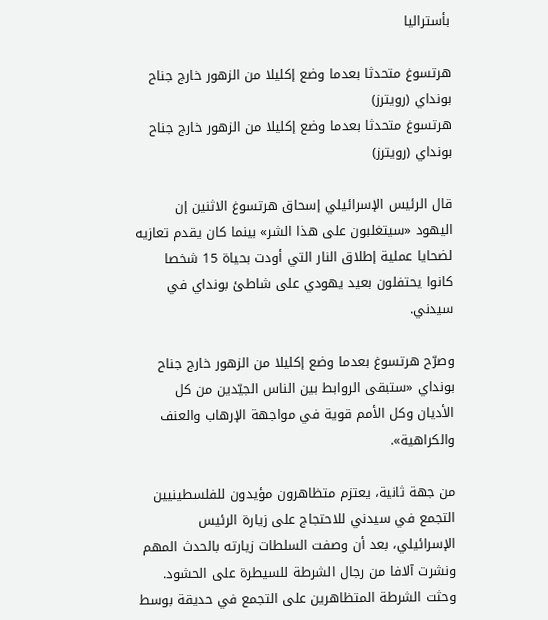بأستراليا

هرتسوغ متحدثا بعدما وضع إكليلا من الزهور خارج جناح بونداي (رويترز)
هرتسوغ متحدثا بعدما وضع إكليلا من الزهور خارج جناح بونداي (رويترز)

قال الرئيس الإسرائيلي إسحاق هرتسوغ الاثنين إن اليهود «سيتغلبون على هذا الشر» بينما كان يقدم تعازيه لضحايا عملية إطلاق النار التي أودت بحياة 15 شخصا كانوا يحتفلون بعيد يهودي على شاطئ بونداي في سيدني.

وصرّح هرتسوغ بعدما وضع إكليلا من الزهور خارج جناح بونداي «ستبقى الروابط بين الناس الجيّدين من كل الأديان وكل الأمم قوية في مواجهة الإرهاب والعنف والكراهية».

من جهة ثانية، يعتزم متظاهرون مؤيدون للفلسطينيين التجمع في سيدني للاحتجاج على زيارة الرئيس الإسرائيلي، بعد أن وصفت السلطات زيارته بالحدث المهم ونشرت آلافا من رجال الشرطة للسيطرة على الحشود. وحثت الشرطة المتظاهرين على التجمع في حديقة بوسط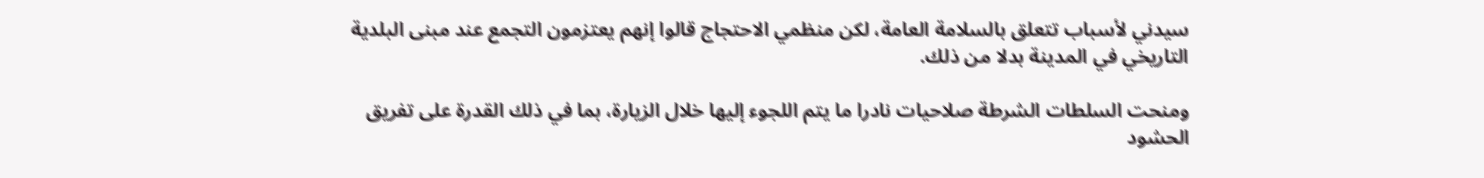سيدني لأسباب تتعلق بالسلامة العامة، لكن منظمي الاحتجاج قالوا إنهم يعتزمون التجمع عند مبنى البلدية التاريخي في المدينة بدلا من ذلك.

ومنحت السلطات الشرطة صلاحيات نادرا ما يتم اللجوء إليها خلال الزيارة، بما في ذلك القدرة على تفريق الحشود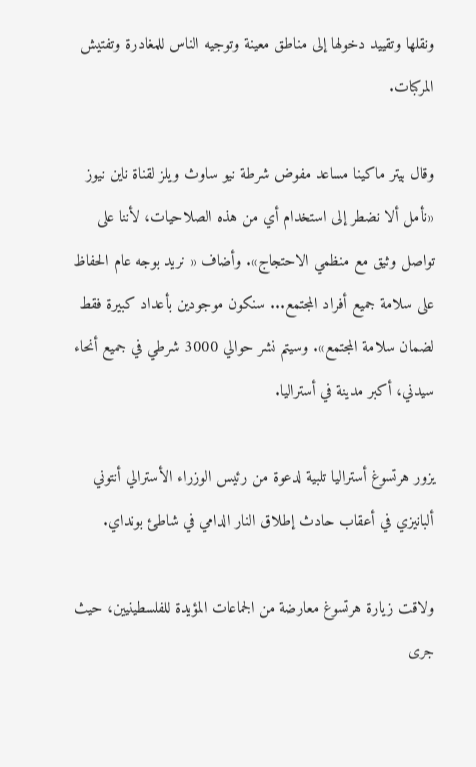ونقلها وتقييد دخولها إلى مناطق معينة وتوجيه الناس للمغادرة وتفتيش المركبات.

وقال بيتر ماكينا مساعد مفوض شرطة نيو ساوث ويلز لقناة ناين نيوز «نأمل ألا نضطر إلى استخدام أي من هذه الصلاحيات، لأننا على تواصل وثيق مع منظمي الاحتجاج». وأضاف « نريد بوجه عام الحفاظ على سلامة جميع أفراد المجتمع... سنكون موجودين بأعداد كبيرة فقط لضمان سلامة المجتمع». وسيتم نشر حوالي 3000 شرطي في جميع أنحاء سيدني، أكبر مدينة في أستراليا.

يزور هرتسوغ أستراليا تلبية لدعوة من رئيس الوزراء الأسترالي أنتوني ألبانيزي في أعقاب حادث إطلاق النار الدامي في شاطئ بونداي.

ولاقت زيارة هرتسوغ معارضة من الجماعات المؤيدة للفلسطينيين، حيث جرى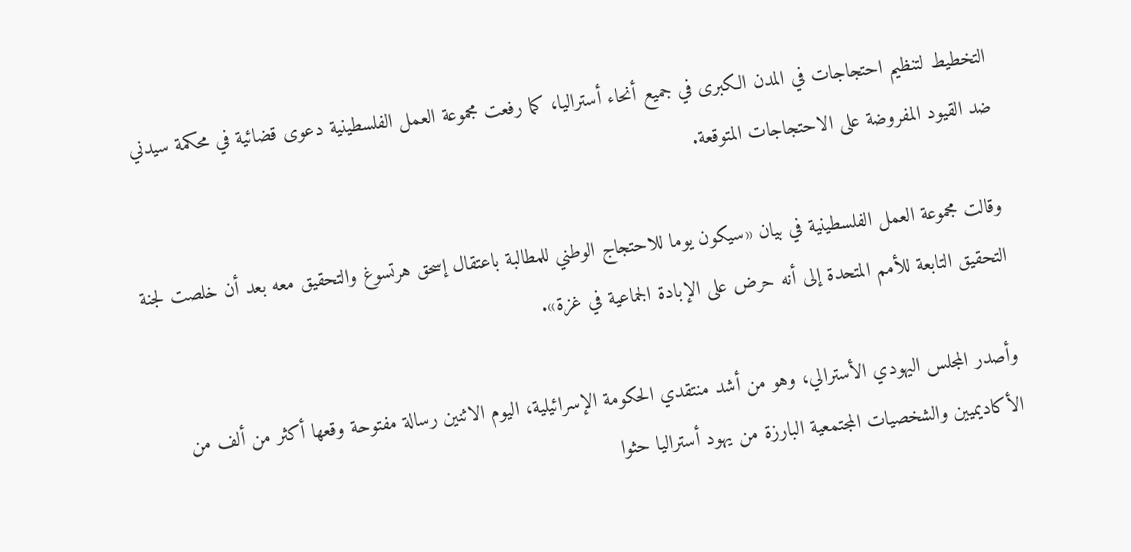التخطيط لتنظيم احتجاجات في المدن الكبرى في جميع أنحاء أستراليا، كما رفعت مجموعة العمل الفلسطينية دعوى قضائية في محكمة سيدني ضد القيود المفروضة على الاحتجاجات المتوقعة.

وقالت مجموعة العمل الفلسطينية في بيان «سيكون يوما للاحتجاج الوطني للمطالبة باعتقال إسحق هرتسوغ والتحقيق معه بعد أن خلصت لجنة التحقيق التابعة للأمم المتحدة إلى أنه حرض على الإبادة الجماعية في غزة».

وأصدر المجلس اليهودي الأسترالي، وهو من أشد منتقدي الحكومة الإسرائيلية، اليوم الاثنين رسالة مفتوحة وقعها أكثر من ألف من الأكاديميين والشخصيات المجتمعية البارزة من يهود أستراليا حثوا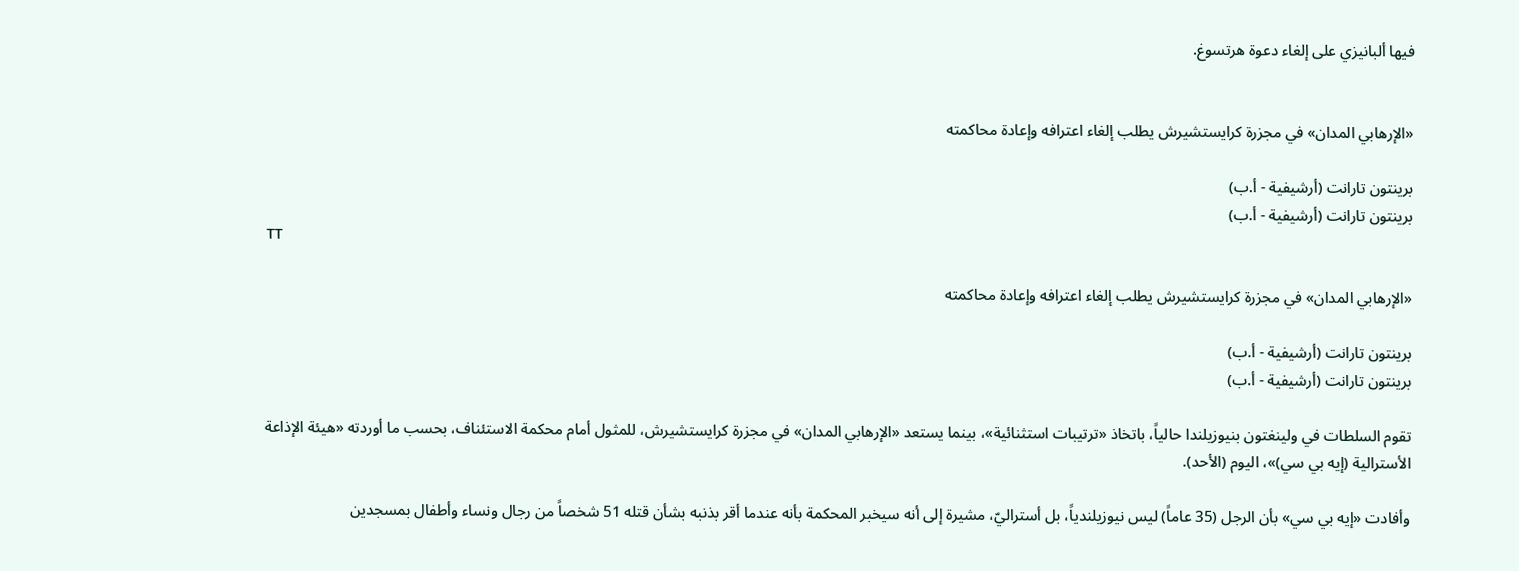فيها ألبانيزي على إلغاء دعوة هرتسوغ.


«الإرهابي المدان» في مجزرة كرايستشيرش يطلب إلغاء اعترافه وإعادة محاكمته

برينتون تارانت (أرشيفية - أ.ب)
برينتون تارانت (أرشيفية - أ.ب)
TT

«الإرهابي المدان» في مجزرة كرايستشيرش يطلب إلغاء اعترافه وإعادة محاكمته

برينتون تارانت (أرشيفية - أ.ب)
برينتون تارانت (أرشيفية - أ.ب)

تقوم السلطات في ولينغتون بنيوزيلندا حالياً، باتخاذ «ترتيبات استثنائية»، بينما يستعد «الإرهابي المدان» في مجزرة كرايستشيرش، للمثول أمام محكمة الاستئناف، بحسب ما أوردته «هيئة الإذاعة الأسترالية (إيه بي سي)»، اليوم (الأحد).

وأفادت «إيه بي سي» بأن الرجل (35 عاماً) ليس نيوزيلندياً، بل أستراليّ، مشيرة إلى أنه سيخبر المحكمة بأنه عندما أقر بذنبه بشأن قتله 51 شخصاً من رجال ونساء وأطفال بمسجدين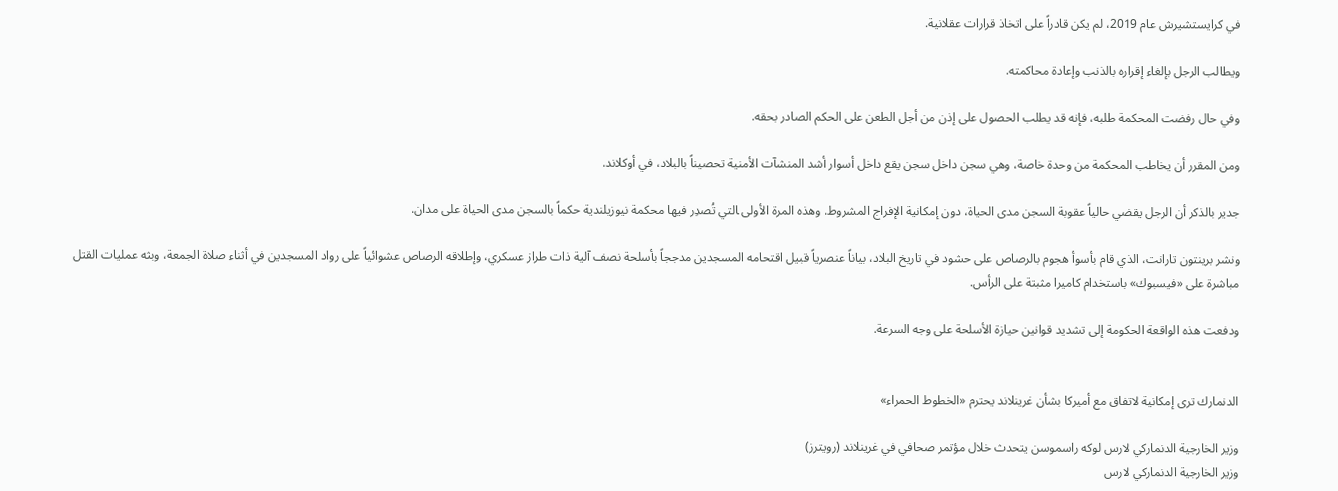في كرايستشيرش عام 2019، لم يكن قادراً على اتخاذ قرارات عقلانية.

ويطالب الرجل بإلغاء إقراره بالذنب وإعادة محاكمته.

وفي حال رفضت المحكمة طلبه، فإنه قد يطلب الحصول على إذن من أجل الطعن على الحكم الصادر بحقه.

ومن المقرر أن يخاطب المحكمة من وحدة خاصة، وهي سجن داخل سجن يقع داخل أسوار أشد المنشآت الأمنية تحصيناً بالبلاد، في أوكلاند.

جدير بالذكر أن الرجل يقضي حالياً عقوبة السجن مدى الحياة، دون إمكانية الإفراج المشروط. وهذه المرة الأولى ‍التي تُصدِر فيها محكمة نيوزيلندية حكماً بالسجن مدى الحياة على مدان.

ونشر ‌برينتون تارانت، الذي قام بأسوأ هجوم بالرصاص على حشود في تاريخ البلاد، بياناً عنصرياً قبيل اقتحامه المسجدين مدججاً بأسلحة نصف آلية ذات طراز عسكري، وإطلاقه الرصاص عشوائياً على رواد المسجدين في أثناء صلاة الجمعة، وبثه عمليات القتل مباشرة على «فيسبوك» باستخدام كاميرا مثبتة على الرأس.

ودفعت هذه الواقعة الحكومة إلى تشديد قوانين حيازة الأسلحة ‌على وجه السرعة.


الدنمارك ترى إمكانية لاتفاق مع أميركا بشأن غرينلاند يحترم «الخطوط الحمراء»

وزير الخارجية الدنماركي لارس لوكه راسموسن يتحدث خلال مؤتمر صحافي في غرينلاند (رويترز)
وزير الخارجية الدنماركي لارس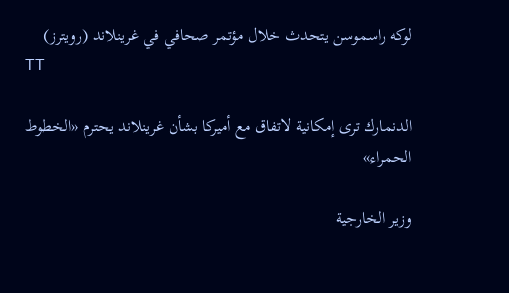لوكه راسموسن يتحدث خلال مؤتمر صحافي في غرينلاند (رويترز)
TT

الدنمارك ترى إمكانية لاتفاق مع أميركا بشأن غرينلاند يحترم «الخطوط الحمراء»

وزير الخارجية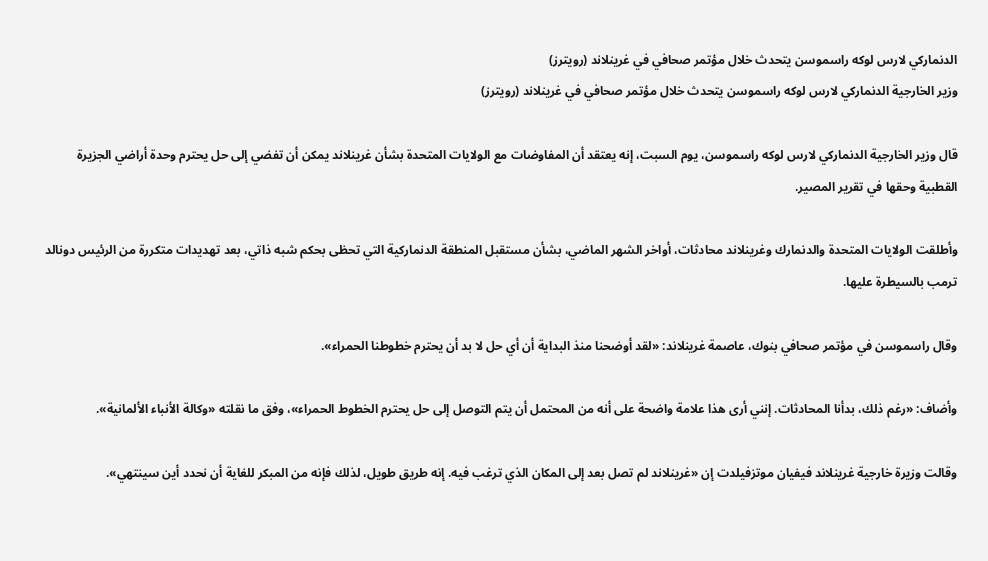الدنماركي لارس لوكه راسموسن يتحدث خلال مؤتمر صحافي في غرينلاند (رويترز)
وزير الخارجية الدنماركي لارس لوكه راسموسن يتحدث خلال مؤتمر صحافي في غرينلاند (رويترز)

قال وزير الخارجية الدنماركي لارس لوكه راسموسن، يوم السبت، إنه يعتقد أن المفاوضات مع الولايات المتحدة بشأن غرينلاند يمكن أن تفضي إلى حل يحترم وحدة أراضي الجزيرة القطبية وحقها في تقرير المصير.

وأطلقت الولايات المتحدة والدنمارك وغرينلاند محادثات، أواخر الشهر الماضي، بشأن مستقبل المنطقة الدنماركية التي تحظى بحكم شبه ذاتي، بعد تهديدات متكررة من الرئيس دونالد ترمب بالسيطرة عليها.

وقال راسموسن في مؤتمر صحافي بنوك، عاصمة غرينلاند: «لقد أوضحنا منذ البداية أن أي حل لا بد أن يحترم خطوطنا الحمراء».

وأضاف: «رغم ذلك، بدأنا المحادثات. إنني أرى هذا علامة واضحة على أنه من المحتمل أن يتم التوصل إلى حل يحترم الخطوط الحمراء»، وفق ما نقلته «وكالة الأنباء الألمانية».

وقالت وزيرة خارجية غرينلاند فيفيان موتزفيلدت إن «غرينلاند لم تصل بعد إلى المكان الذي ترغب فيه. إنه طريق طويل، لذلك فإنه من المبكر للغاية أن نحدد أين سينتهي».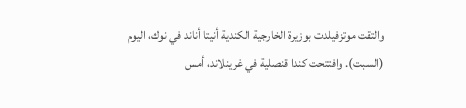والتقت موتزفيلدت بوزيرة الخارجية الكندية أنيتا أناند في نوك، اليوم (السبت). وافتتحت كندا قنصلية في غرينلاند، أمس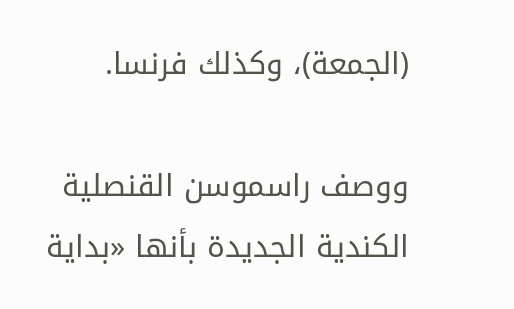(الجمعة)، وكذلك فرنسا.

ووصف راسموسن القنصلية الكندية الجديدة بأنها «بداية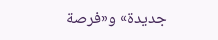جديدة» و«فرصة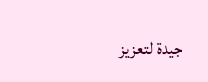جيدة لتعزيز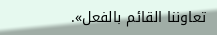تعاوننا القائم بالفعل».